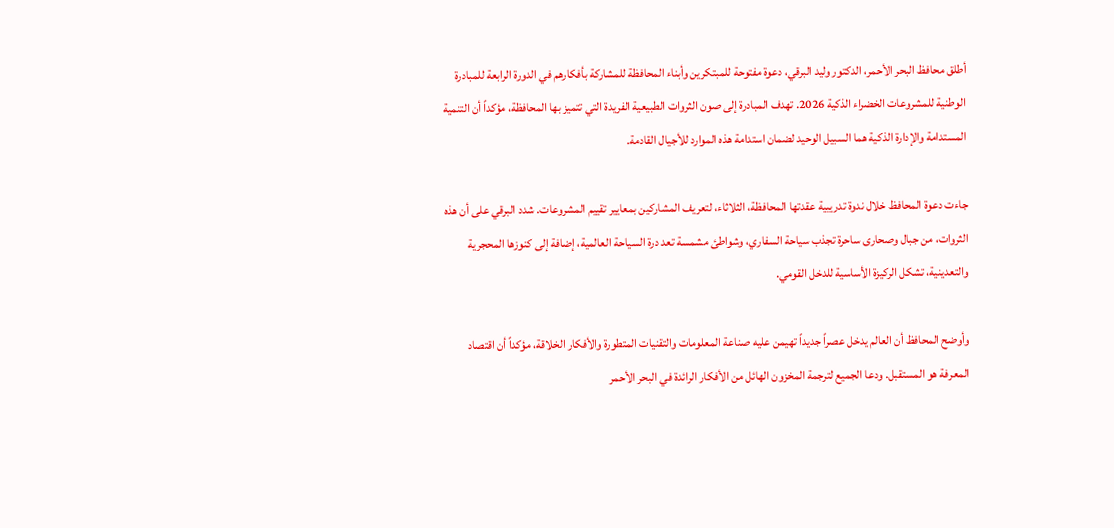أطلق محافظ البحر الأحمر، الدكتور وليد البرقي، دعوة مفتوحة للمبتكرين وأبناء المحافظة للمشاركة بأفكارهم في الدورة الرابعة للمبادرة الوطنية للمشروعات الخضراء الذكية 2026. تهدف المبادرة إلى صون الثروات الطبيعية الفريدة التي تتميز بها المحافظة، مؤكداً أن التنمية المستدامة والإدارة الذكية هما السبيل الوحيد لضمان استدامة هذه الموارد للأجيال القادمة.

جاءت دعوة المحافظ خلال ندوة تدريبية عقدتها المحافظة، الثلاثاء، لتعريف المشاركين بمعايير تقييم المشروعات. شدد البرقي على أن هذه الثروات، من جبال وصحارى ساحرة تجذب سياحة السفاري، وشواطئ مشمسة تعد درة السياحة العالمية، إضافة إلى كنوزها المحجرية والتعدينية، تشكل الركيزة الأساسية للدخل القومي.

وأوضح المحافظ أن العالم يدخل عصراً جديداً تهيمن عليه صناعة المعلومات والتقنيات المتطورة والأفكار الخلاقة، مؤكداً أن اقتصاد المعرفة هو المستقبل. ودعا الجميع لترجمة المخزون الهائل من الأفكار الرائدة في البحر الأحمر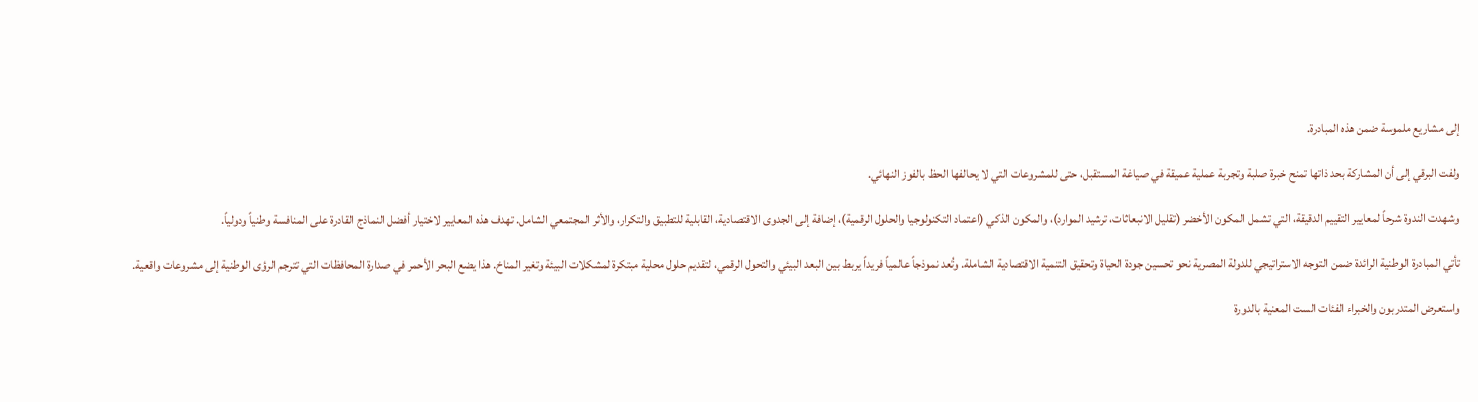إلى مشاريع ملموسة ضمن هذه المبادرة.

ولفت البرقي إلى أن المشاركة بحد ذاتها تمنح خبرة صلبة وتجربة عملية عميقة في صياغة المستقبل، حتى للمشروعات التي لا يحالفها الحظ بالفوز النهائي.

وشهدت الندوة شرحاً لمعايير التقييم الدقيقة، التي تشمل المكون الأخضر (تقليل الانبعاثات، ترشيد الموارد)، والمكون الذكي (اعتماد التكنولوجيا والحلول الرقمية)، إضافة إلى الجدوى الاقتصادية، القابلية للتطبيق والتكرار، والأثر المجتمعي الشامل. تهدف هذه المعايير لاختيار أفضل النماذج القادرة على المنافسة وطنياً ودولياً.

تأتي المبادرة الوطنية الرائدة ضمن التوجه الاستراتيجي للدولة المصرية نحو تحسين جودة الحياة وتحقيق التنمية الاقتصادية الشاملة. وتُعد نموذجاً عالمياً فريداً يربط بين البعد البيئي والتحول الرقمي، لتقديم حلول محلية مبتكرة لمشكلات البيئة وتغير المناخ. هذا يضع البحر الأحمر في صدارة المحافظات التي تترجم الرؤى الوطنية إلى مشروعات واقعية.

واستعرض المتدربون والخبراء الفئات الست المعنية بالدورة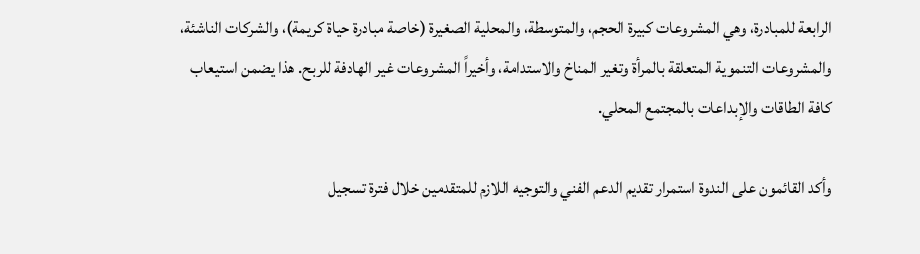الرابعة للمبادرة، وهي المشروعات كبيرة الحجم، والمتوسطة، والمحلية الصغيرة (خاصة مبادرة حياة كريمة)، والشركات الناشئة، والمشروعات التنموية المتعلقة بالمرأة وتغير المناخ والاستدامة، وأخيراً المشروعات غير الهادفة للربح. هذا يضمن استيعاب كافة الطاقات والإبداعات بالمجتمع المحلي.

وأكد القائمون على الندوة استمرار تقديم الدعم الفني والتوجيه اللازم للمتقدمين خلال فترة تسجيل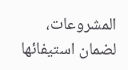المشروعات، لضمان استيفائها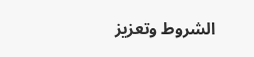الشروط وتعزيز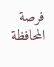فرصة المحافظة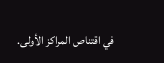في اقتناص المراكز الأولى.